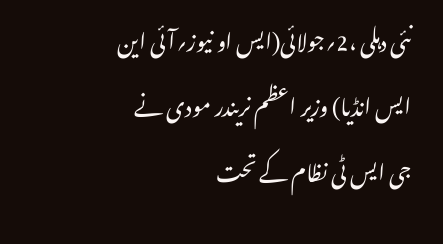نئی دہلی ،2؍جولائی(ایس او نیوز؍آئی این ایس انڈیا) وزیر اعظم نریندر مودی نے جی ایس ٹی نظام کے تحت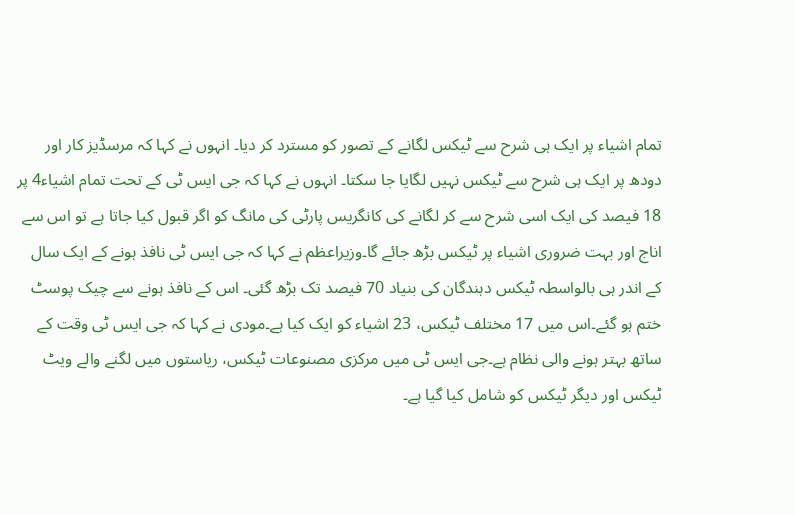تمام اشیاء پر ایک ہی شرح سے ٹیکس لگانے کے تصور کو مسترد کر دیا۔ انہوں نے کہا کہ مرسڈیز کار اور دودھ پر ایک ہی شرح سے ٹیکس نہیں لگایا جا سکتا۔ انہوں نے کہا کہ جی ایس ٹی کے تحت تمام اشیاء4 پر 18 فیصد کی ایک اسی شرح سے کر لگانے کی کانگریس پارٹی کی مانگ کو اگر قبول کیا جاتا ہے تو اس سے اناج اور بہت ضروری اشیاء پر ٹیکس بڑھ جائے گا۔وزیراعظم نے کہا کہ جی ایس ٹی نافذ ہونے کے ایک سال کے اندر ہی بالواسطہ ٹیکس دہندگان کی بنیاد 70 فیصد تک بڑھ گئی۔ اس کے نافذ ہونے سے چیک پوسٹ ختم ہو گئے۔اس میں 17 مختلف ٹیکس، 23 اشیاء کو ایک کیا ہے۔مودی نے کہا کہ جی ایس ٹی وقت کے ساتھ بہتر ہونے والی نظام ہے۔جی ایس ٹی میں مرکزی مصنوعات ٹیکس، ریاستوں میں لگنے والے ویٹ ٹیکس اور دیگر ٹیکس کو شامل کیا گیا ہے۔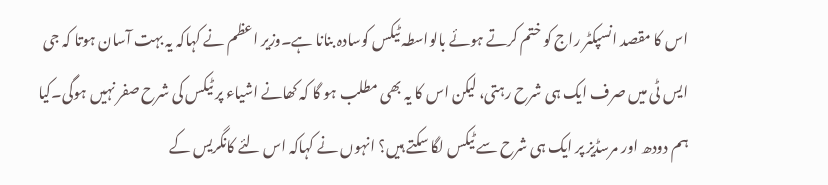اس کا مقصد انسپکٹر راج کو ختم کرتے ہوئے بالواسطہ ٹیکس کوسادہ بنانا ہے۔وزیر اعظم نے کہاکہ یہ بہت آسان ہوتا کہ جی ایس ٹی میں صرف ایک ہی شرح رہتی، لیکن اس کا یہ بھی مطلب ہو گا کہ کھانے اشیاء پر ٹیکس کی شرح صفر نہیں ہوگی۔کیا ہم دودھ اور مرسڈیز پر ایک ہی شرح سے ٹیکس لگا سکتے ہیں؟ انہوں نے کہاکہ اس لئے کانگریس کے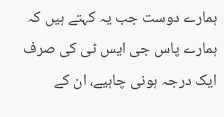ہمارے دوست جب یہ کہتے ہیں کہ ہمارے پاس جی ایس ٹی کی صرف ایک درجہ ہونی چاہیے، ان کے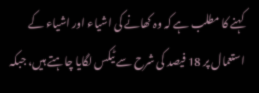کہنے کا مطلب ہے کہ وہ کھانے کی اشیاء اور اشیاء کے استعمال پر 18 فیصد کی شرح سے ٹیکس لگایا چاہتے ہیں، جبکہ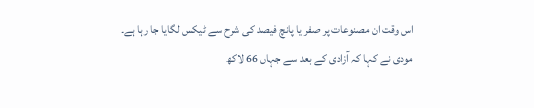اس وقت ان مصنوعات پر صفر یا پانچ فیصد کی شرح سے ٹیکس لگایا جا رہا ہے۔ مودی نے کہا کہ آزادی کے بعد سے جہاں 66 لاکھ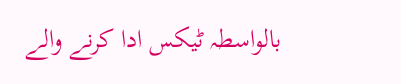بالواسطہ ٹیکس ادا کرنے والے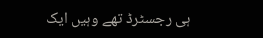ہی رجسٹرڈ تھے وہیں ایک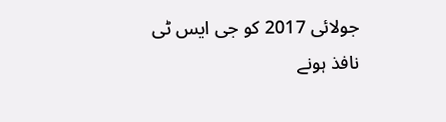جولائی 2017 کو جی ایس ٹی نافذ ہونے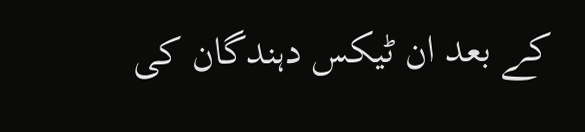کے بعد ان ٹیکس دہندگان کی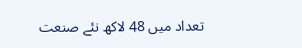تعداد میں 48 لاکھ نئے صنعت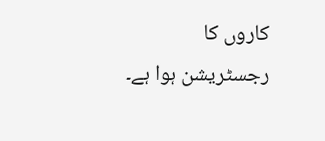کاروں کا رجسٹریشن ہوا ہے۔